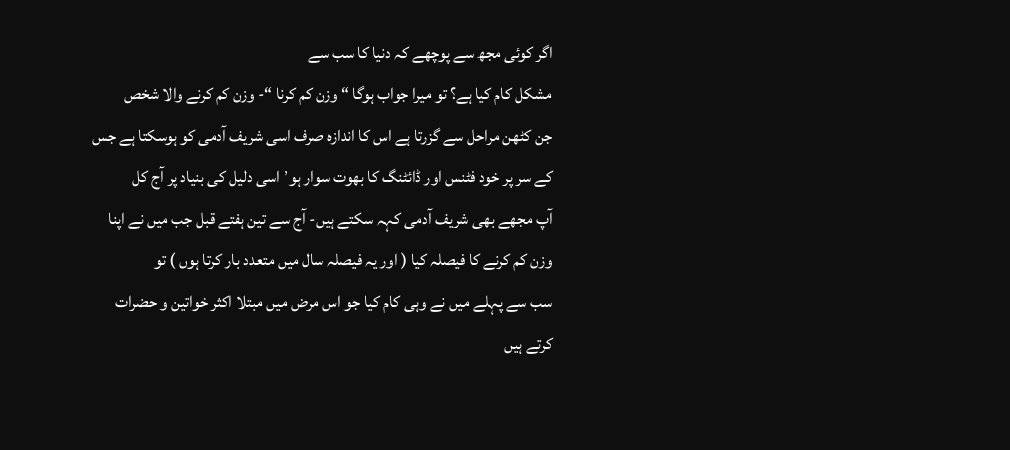اگر کوئی مجھ سے پوچھے کہ دنیا کا سب سے
مشکل کام کیا ہے؟ تو میرا جواب ہوگا “ وزن کم کرنا “- وزن کم کرنے والا شخص
جن کٹھن مراحل سے گزرتا ہے اس کا اندازہ صرف اسی شریف آدمی کو ہوسکتا ہے جس
کے سر پر خود فٹنس اور ڈائٹنگ کا بھوت سوار ہو٬ اسی دلیل کی بنیاد پر آج کل
آپ مجھے بھی شریف آدمی کہہ سکتے ہیں- آج سے تین ہفتے قبل جب میں نے اپنا
وزن کم کرنے کا فیصلہ کیا ( اور یہ فیصلہ سال میں متعدد بار کرتا ہوں ) تو
سب سے پہلے میں نے وہی کام کیا جو اس مرض میں مبتلا اکثر خواتین و حضرات
کرتے ہیں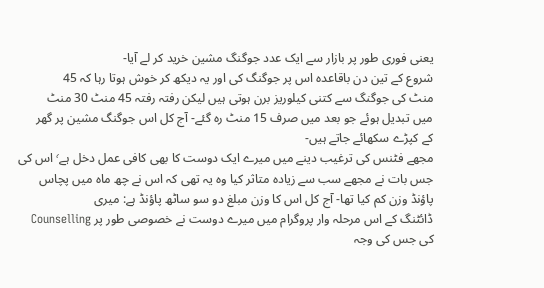یعنی فوری طور پر بازار سے ایک عدد جوگنگ مشین خرید کر لے آیا-
شروع کے تین دن باقاعدہ اس پر جوگنگ کی اور یہ دیکھ کر خوش ہوتا رہا کہ 45
منٹ کی جوگنگ سے کتنی کیلوریز برن ہوتی ہیں لیکن رفتہ رفتہ 45 منٹ 30 منٹ
میں تبدیل ہوئے جو بعد میں صرف 15 منٹ رہ گئے- آج کل اس جوگنگ مشین پر گھر
کے کپڑے سکھائے جاتے ہیں-
مجھے فٹنس کی ترغیب دینے میں میرے ایک دوست کا بھی کافی عمل دخل ہے٬ اس کی
جس بات نے مجھے سب سے زیادہ متاثر کیا وہ یہ تھی کہ اس نے چھ ماہ میں پچاس
پاؤنڈ وزن کم کیا تھا- آج کل اس کا وزن مبلغ دو سو ساٹھ پاؤنڈ ہے: میری
ڈائٹنگ کے اس مرحلہ وار پروگرام میں میرے دوست نے خصوصی طور پر Counselling
کی جس کی وجہ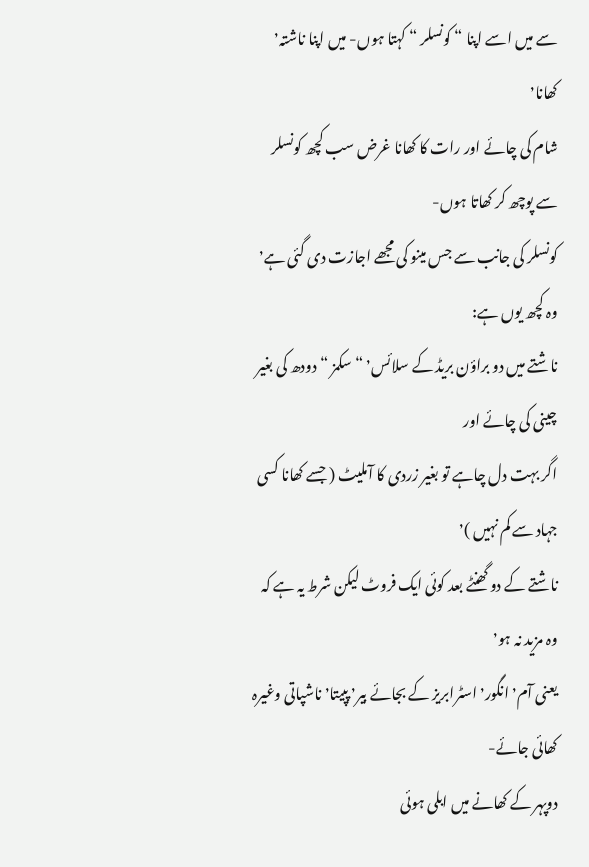سے میں اسے اپنا “ کونسلر “ کہتا ہوں- میں اپنا ناشتہ٬ کھانا٬
شام کی چائے اور رات کا کھانا غرض سب کچھ کونسلر سے پوچھ کر کھاتا ہوں-
کونسلر کی جانب سے جس مینو کی مجھے اجازت دی گئی ہے٬ وہ کچھ یوں ہے:
ناشتے میں دو براؤن بریڈ کے سلائس٬ “ سکمز “ دودھ کی بغیر چینی کی چائے اور
اگر بہت دل چاہے تو بغیر زردی کا آملیٹ ( جسے کھانا کسی جہاد سے کم نہیں )٬
ناشتے کے دو گھنٹے بعد کوئی ایک فروٹ لیکن شرط یہ ہے کہ وہ مزید نہ ہو٬
یعنی آم٬ انگور٬ اسٹرابریز کے بجائے بیر٬ پپیتا٬ ناشپاتی وغیرہ کھائی جائے-
دوپہر کے کھانے میں ابلی ہوئی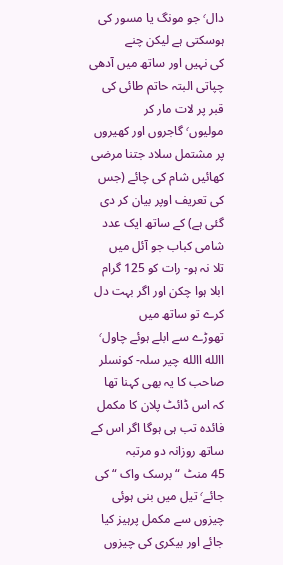دال٬ جو مونگ یا مسور کی ہوسکتی ہے لیکن چنے
کی نہیں اور ساتھ میں آدھی چپاتی البتہ حاتم طائی کی قبر پر لات مار کر
مولیوں٬ گاجروں اور کھیروں پر مشتمل سلاد جتنا مرضی کھائیں شام کی چائے (جس
کی تعریف اوپر بیان کر دی گئی ہے) کے ساتھ ایک عدد شامی کباب جو آئل میں
تلا نہ ہو- رات کو 125 گرام ابلا ہوا چکن اور اگر بہت دل کرے تو ساتھ میں
تھوڑے سے ابلے ہوئے چاول٬ االله االله چیر سلہ- کونسلر صاحب کا یہ بھی کہنا تھا
کہ اس ڈائٹ پلان کا مکمل فائدہ تب ہی ہوگا اگر اس کے ساتھ روزانہ دو مرتبہ
45 منٹ “ برسک واک “ کی جائے٬ تیل میں بنی ہوئی چیزوں سے مکمل پرہیز کیا
جائے اور بیکری کی چیزوں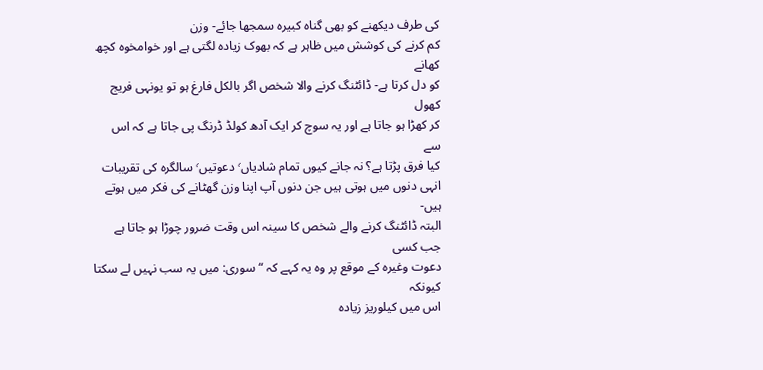کی طرف دیکھنے کو بھی گناہ کبیرہ سمجھا جائے- وزن
کم کرنے کی کوشش میں ظاہر ہے کہ بھوک زیادہ لگتی ہے اور خوامخوہ کچھ کھانے
کو دل کرتا ہے- ڈائٹنگ کرنے والا شخص اگر بالکل فارغ ہو تو یونہی فریج کھول
کر کھڑا ہو جاتا ہے اور یہ سوچ کر ایک آدھ کولڈ ڈرنگ پی جاتا ہے کہ اس سے
کیا فرق پڑتا ہے؟ نہ جانے کیوں تمام شادیاں٬ دعوتیں٬ سالگرہ کی تقریبات
انہی دنوں میں ہوتی ہیں جن دنوں آپ اپنا وزن گھٹانے کی فکر میں ہوتے ہیں-
البتہ ڈائٹنگ کرنے والے شخص کا سینہ اس وقت ضرور چوڑا ہو جاتا ہے جب کسی
دعوت وغیرہ کے موقع پر وہ یہ کہے کہ “ سوری: میں یہ سب نہیں لے سکتا کیونکہ
اس میں کیلوریز زیادہ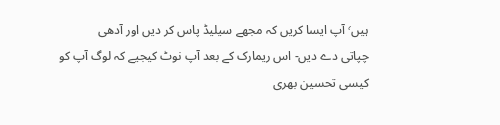ہیں٬ آپ ایسا کریں کہ مجھے سیلیڈ پاس کر دیں اور آدھی
چپاتی دے دیں- اس ریمارک کے بعد آپ نوٹ کیجیے کہ لوگ آپ کو کیسی تحسین بھری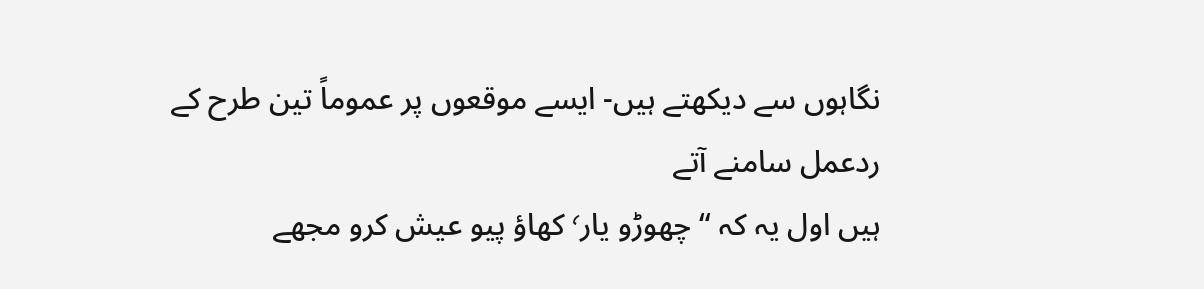نگاہوں سے دیکھتے ہیں- ایسے موقعوں پر عموماً تین طرح کے ردعمل سامنے آتے
ہیں اول یہ کہ “ چھوڑو یار٬ کھاؤ پیو عیش کرو مجھے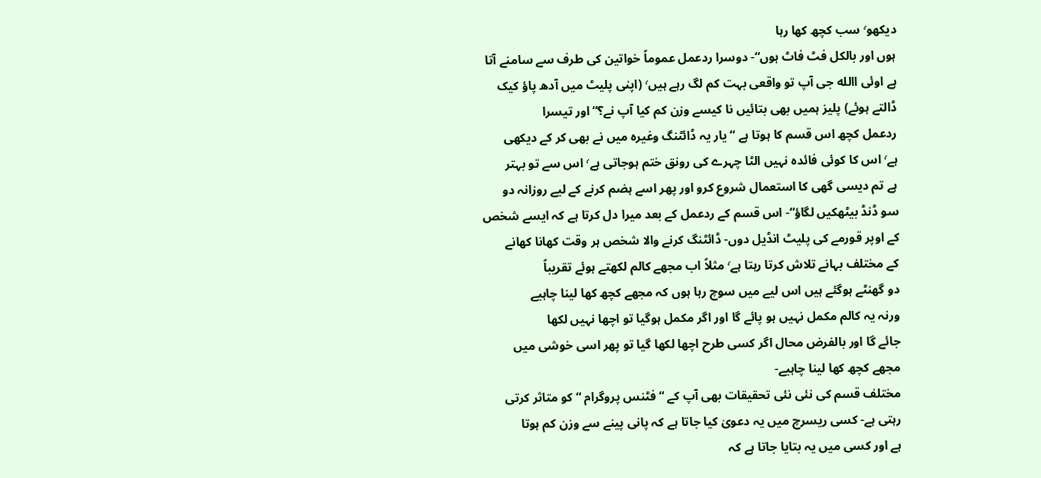دیکھو٬ سب کچھ کھا رہا
ہوں اور بالکل فٹ فاٹ ہوں“- دوسرا ردعمل عموماً خواتین کی طرف سے سامنے آتا
ہے اوئی االله جی آپ تو واقعی بہت کم لگ رہے ہیں٬ (اپنی پلیٹ میں آدھ پاؤ کیک
ڈالتے ہوئے) پلیز ہمیں بھی بتائیں نا کیسے وزن کم کیا آپ نے؟“ اور تیسرا
ردعمل کچھ اس قسم کا ہوتا ہے “ یار یہ ڈائٹنگ وغیرہ میں نے بھی کر کے دیکھی
ہے٬ اس کا کوئی فائدہ نہیں الٹا چہرے کی رونق ختم ہوجاتی ہے٬ اس سے تو بہتر
ہے تم دیسی گھی کا استعمال شروع کرو اور پھر اسے ہضم کرنے کے لیے روزانہ دو
سو ڈنڈ بیٹھکیں لگاؤ“- اس قسم کے ردعمل کے بعد میرا دل کرتا ہے کہ ایسے شخص
کے اوپر قورمے کی پلیٹ انڈیل دوں- ڈائٹنگ کرنے والا شخص ہر وقت کھانا کھانے
کے مختلف بہانے تلاش کرتا رہتا ہے٬ مثلاً اب مجھے کالم لکھتے ہوئے تقریباً
دو گھنٹے ہوگئے ہیں اس لیے میں سوچ رہا ہوں کہ مجھے کچھ کھا لینا چاہیے
ورنہ یہ کالم مکمل نہیں ہو پائے گا اور اگر مکمل ہوگیا تو اچھا نہیں لکھا
جائے گا اور بالفرض محال اگر کسی طرح اچھا لکھا گیا تو پھر اسی خوشی میں
مجھے کچھ کھا لینا چاہیے-
مختلف قسم کی نئی نئی تحقیقات بھی آپ کے “ فٹنس پروگرام “ کو متاثر کرتی
رہتی ہے- کسی ریسرچ میں یہ دعویٰ کیا جاتا ہے کہ پانی پینے سے وزن کم ہوتا
ہے اور کسی میں یہ بتایا جاتا ہے کہ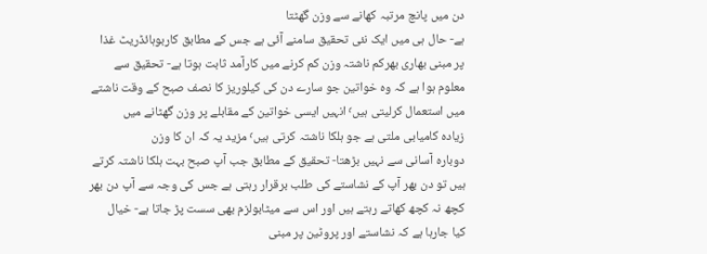دن میں پانچ مرتبہ کھانے سے وزن گھٹتا
ہے- حال ہی میں ایک نئی تحقیق سامنے آئی ہے جس کے مطابق کاربوہائڈریٹ غذا
پر مبنی بھاری بھرکم ناشتہ وزن کم کرنے میں کارآمد ثابت ہوتا ہے- تحقیق سے
معلوم ہوا ہے کہ وہ خواتین جو سارے دن کی کیلوریز کا نصف صبح کے وقت ناشتے
میں استعمال کرلیتی ہیں٬ انہیں ایسی خواتین کے مقابلے پر وزن گھٹانے میں
زیادہ کامیابی ملتی ہے جو ہلکا ناشتہ کرتی ہیں٬ مزید یہ کہ ان کا وزن
دوبارہ آسانی سے نہیں بڑھتا- تحقیق کے مطابق جب آپ صبح بہت ہلکا ناشتہ کرتے
ہیں تو دن بھر آپ کے نشاستے کی طلب برقرار رہتی ہے جس کی وجہ سے آپ دن بھر
کچھ نہ کچھ کھاتے رہتے ہیں اور اس سے میٹابولزم بھی سست پڑ جاتا ہے- خیال
کیا جارہا ہے کہ نشاستے اور پروٹین پر مبنی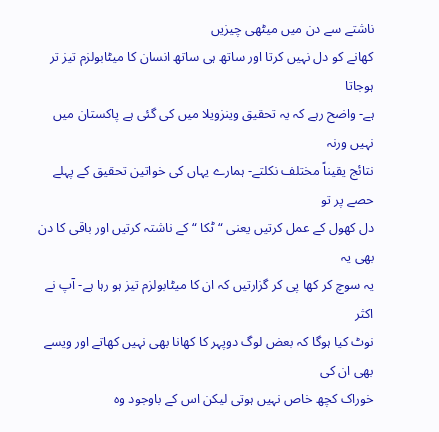ناشتے سے دن میں میٹھی چیزیں
کھانے کو دل نہیں کرتا اور ساتھ ہی ساتھ انسان کا میٹابولزم تیز تر ہوجاتا
ہے- واضح رہے کہ یہ تحقیق وینزویلا میں کی گئی ہے پاکستان میں نہیں ورنہ
نتائج یقیناً مختلف نکلتے- ہمارے یہاں کی خواتین تحقیق کے پہلے حصے پر تو
دل کھول کے عمل کرتیں یعنی “ ٹکا “ کے ناشتہ کرتیں اور باقی کا دن بھی یہ
یہ سوچ کر کھا پی کر گزارتیں کہ ان کا میٹابولزم تیز ہو رہا ہے- آپ نے اکثر
نوٹ کیا ہوگا کہ بعض لوگ دوپہر کا کھانا بھی نہیں کھاتے اور ویسے بھی ان کی
خوراک کچھ خاص نہیں ہوتی لیکن اس کے باوجود وہ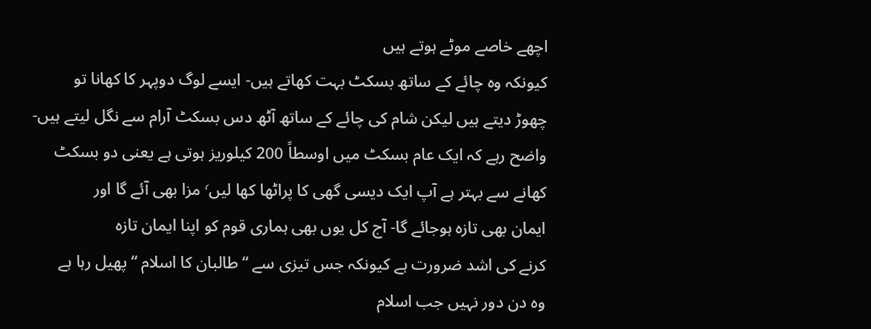اچھے خاصے موٹے ہوتے ہیں
کیونکہ وہ چائے کے ساتھ بسکٹ بہت کھاتے ہیں- ایسے لوگ دوپہر کا کھانا تو
چھوڑ دیتے ہیں لیکن شام کی چائے کے ساتھ آٹھ دس بسکٹ آرام سے نگل لیتے ہیں-
واضح رہے کہ ایک عام بسکٹ میں اوسطاً 200 کیلوریز ہوتی ہے یعنی دو بسکٹ
کھانے سے بہتر ہے آپ ایک دیسی گھی کا پراٹھا کھا لیں٬ مزا بھی آئے گا اور
ایمان بھی تازہ ہوجائے گا- آج کل یوں بھی ہماری قوم کو اپنا ایمان تازہ
کرنے کی اشد ضرورت ہے کیونکہ جس تیزی سے “ طالبان کا اسلام “ پھیل رہا ہے
وہ دن دور نہیں جب اسلام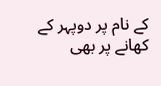کے نام پر دوپہر کے کھانے پر بھی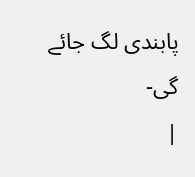پابندی لگ جائے
گی-
|